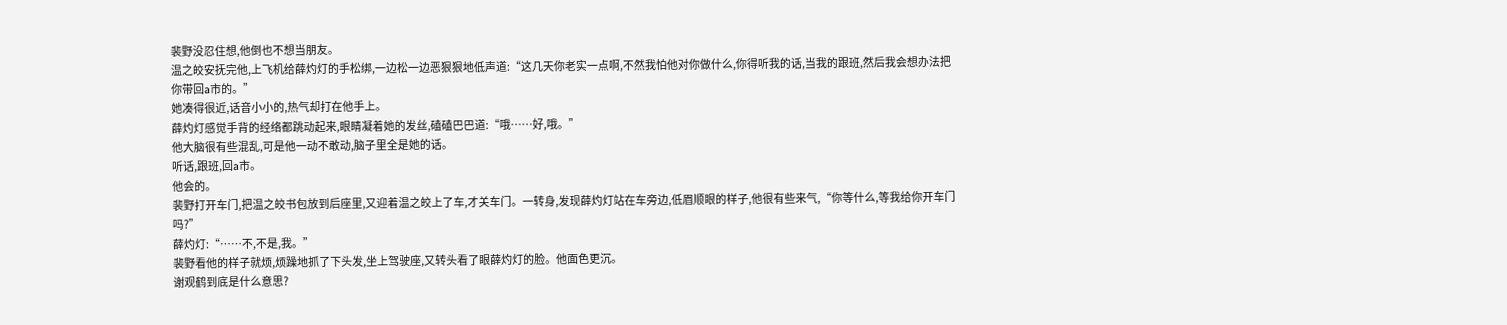裴野没忍住想,他倒也不想当朋友。
温之皎安抚完他,上飞机给薛灼灯的手松绑,一边松一边恶狠狠地低声道:“这几天你老实一点啊,不然我怕他对你做什么,你得听我的话,当我的跟班,然后我会想办法把你带回a市的。”
她凑得很近,话音小小的,热气却打在他手上。
薛灼灯感觉手背的经络都跳动起来,眼睛凝着她的发丝,磕磕巴巴道:“哦……好,哦。”
他大脑很有些混乱,可是他一动不敢动,脑子里全是她的话。
听话,跟班,回a市。
他会的。
裴野打开车门,把温之皎书包放到后座里,又迎着温之皎上了车,才关车门。一转身,发现薛灼灯站在车旁边,低眉顺眼的样子,他很有些来气,“你等什么,等我给你开车门吗?”
薛灼灯:“……不,不是,我。”
裴野看他的样子就烦,烦躁地抓了下头发,坐上驾驶座,又转头看了眼薛灼灯的脸。他面色更沉。
谢观鹤到底是什么意思?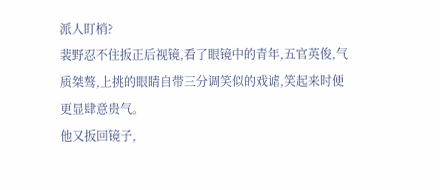派人盯梢?
裴野忍不住扳正后视镜,看了眼镜中的青年,五官英俊,气质桀骜,上挑的眼睛自带三分调笑似的戏谑,笑起来时便更显肆意贵气。
他又扳回镜子,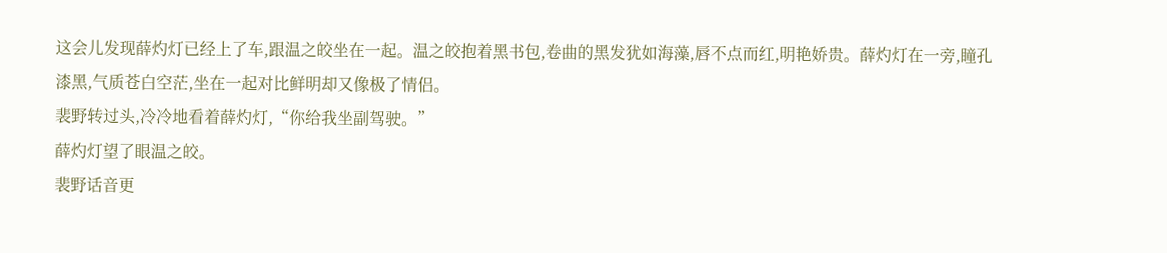这会儿发现薛灼灯已经上了车,跟温之皎坐在一起。温之皎抱着黑书包,卷曲的黑发犹如海藻,唇不点而红,明艳娇贵。薛灼灯在一旁,瞳孔漆黑,气质苍白空茫,坐在一起对比鲜明却又像极了情侣。
裴野转过头,冷冷地看着薛灼灯,“你给我坐副驾驶。”
薛灼灯望了眼温之皎。
裴野话音更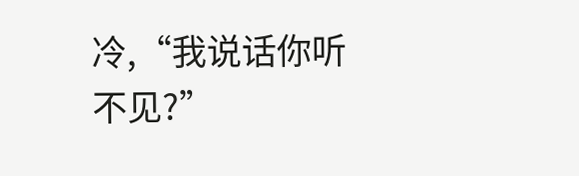冷,“我说话你听不见?”